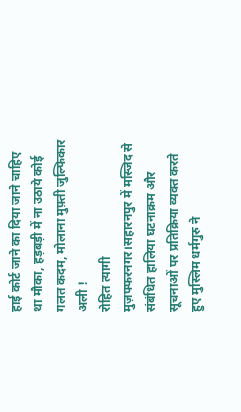हाई कोर्ट जाने का दिया जाने चाहिए था मौका, हड़बड़ी में ना उठाये कोई गलत कदम, मोलाना मुफ़्ती जुल्फिकार अली !
रोहित त्यागी
मुज़फ्फरनगर।सहारनपुर में मस्जिद से संबंधित हालिया घटनाक्रम और सूचनाओं पर प्रतिक्रिया व्यक्त करते हुए मुस्लिम धर्मगुरु ने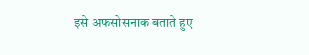इसे अफसोसनाक बताते हुए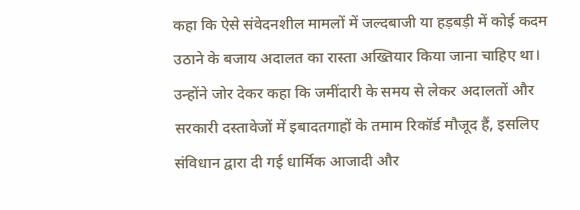कहा कि ऐसे संवेदनशील मामलों में जल्दबाजी या हड़बड़ी में कोई कदम उठाने के बजाय अदालत का रास्ता अख्तियार किया जाना चाहिए था। उन्होंने जोर देकर कहा कि जमींदारी के समय से लेकर अदालतों और सरकारी दस्तावेजों में इबादतगाहों के तमाम रिकॉर्ड मौजूद हैं, इसलिए संविधान द्वारा दी गई धार्मिक आजादी और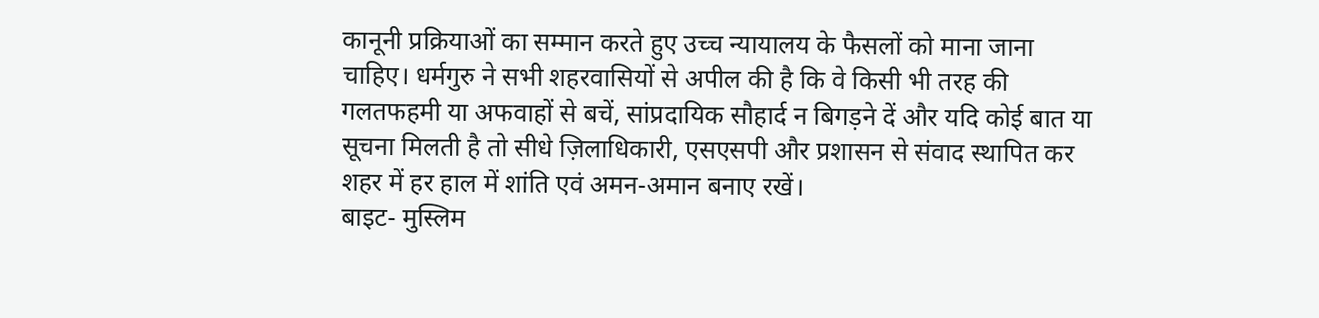कानूनी प्रक्रियाओं का सम्मान करते हुए उच्च न्यायालय के फैसलों को माना जाना चाहिए। धर्मगुरु ने सभी शहरवासियों से अपील की है कि वे किसी भी तरह की गलतफहमी या अफवाहों से बचें, सांप्रदायिक सौहार्द न बिगड़ने दें और यदि कोई बात या सूचना मिलती है तो सीधे ज़िलाधिकारी, एसएसपी और प्रशासन से संवाद स्थापित कर शहर में हर हाल में शांति एवं अमन-अमान बनाए रखें।
बाइट- मुस्लिम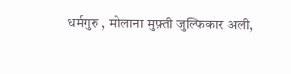धर्मगुरु , मोलाना मुफ़्ती जुल्फिकार अली,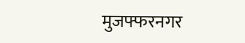मुजफ्फरनगर